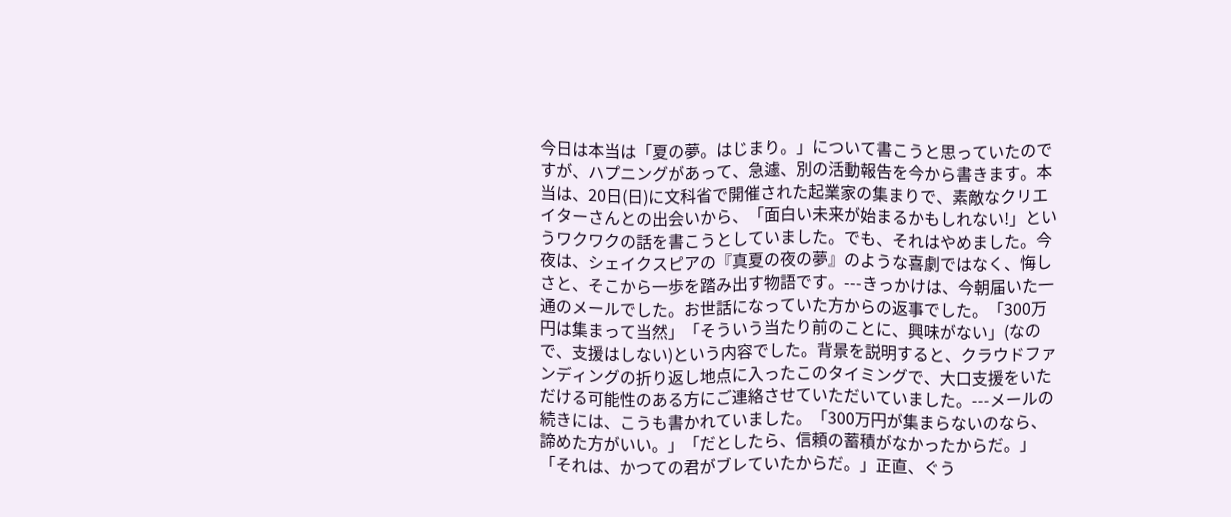今日は本当は「夏の夢。はじまり。」について書こうと思っていたのですが、ハプニングがあって、急遽、別の活動報告を今から書きます。本当は、20日(日)に文科省で開催された起業家の集まりで、素敵なクリエイターさんとの出会いから、「面白い未来が始まるかもしれない!」というワクワクの話を書こうとしていました。でも、それはやめました。今夜は、シェイクスピアの『真夏の夜の夢』のような喜劇ではなく、悔しさと、そこから一歩を踏み出す物語です。---きっかけは、今朝届いた一通のメールでした。お世話になっていた方からの返事でした。「300万円は集まって当然」「そういう当たり前のことに、興味がない」(なので、支援はしない)という内容でした。背景を説明すると、クラウドファンディングの折り返し地点に入ったこのタイミングで、大口支援をいただける可能性のある方にご連絡させていただいていました。---メールの続きには、こうも書かれていました。「300万円が集まらないのなら、諦めた方がいい。」「だとしたら、信頼の蓄積がなかったからだ。」「それは、かつての君がブレていたからだ。」正直、ぐう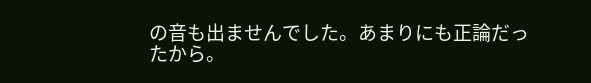の音も出ませんでした。あまりにも正論だったから。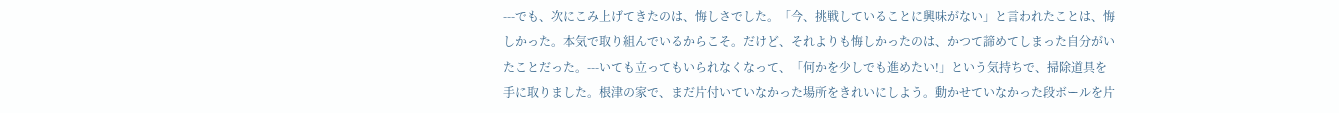---でも、次にこみ上げてきたのは、悔しさでした。「今、挑戦していることに興味がない」と言われたことは、悔しかった。本気で取り組んでいるからこそ。だけど、それよりも悔しかったのは、かつて諦めてしまった自分がいたことだった。---いても立ってもいられなくなって、「何かを少しでも進めたい!」という気持ちで、掃除道具を手に取りました。根津の家で、まだ片付いていなかった場所をきれいにしよう。動かせていなかった段ボールを片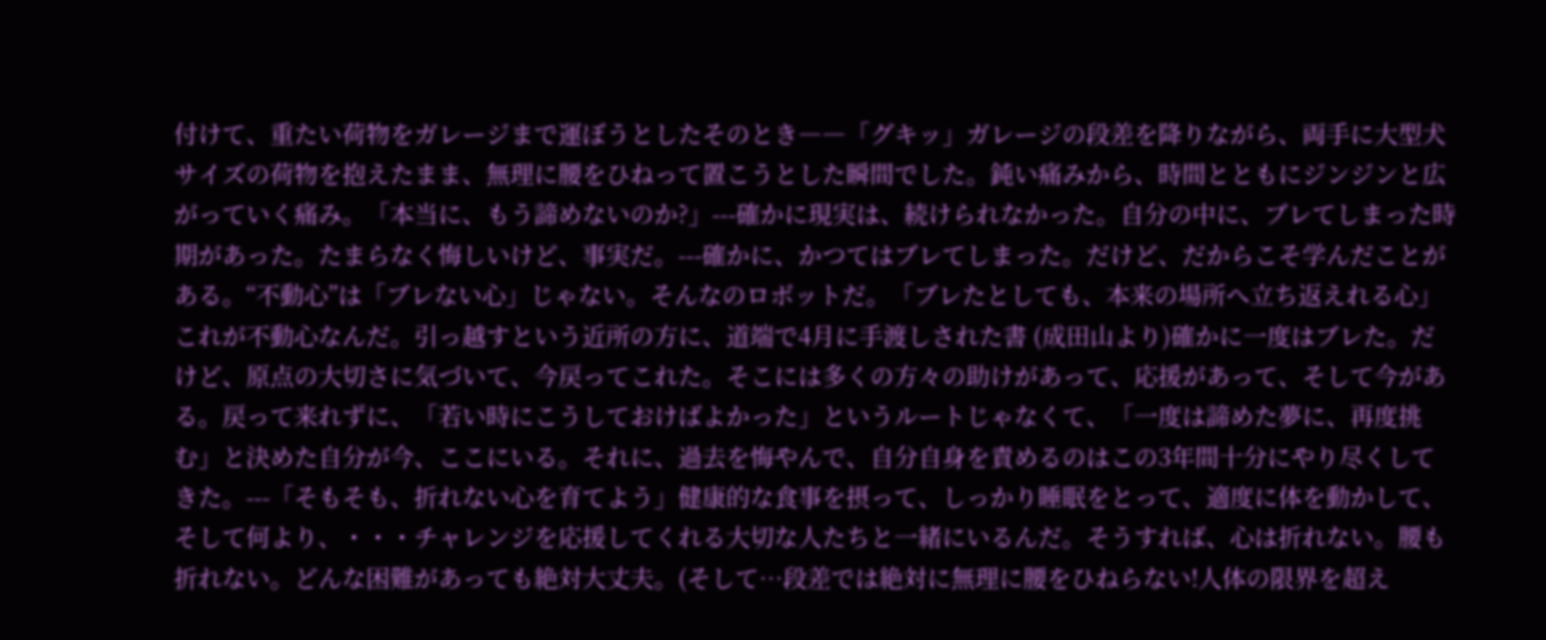付けて、重たい荷物をガレージまで運ぼうとしたそのとき――「グキッ」ガレージの段差を降りながら、両手に大型犬サイズの荷物を抱えたまま、無理に腰をひねって置こうとした瞬間でした。鈍い痛みから、時間とともにジンジンと広がっていく痛み。「本当に、もう諦めないのか?」---確かに現実は、続けられなかった。自分の中に、ブレてしまった時期があった。たまらなく悔しいけど、事実だ。---確かに、かつてはブレてしまった。だけど、だからこそ学んだことがある。“不動心”は「ブレない心」じゃない。そんなのロボットだ。「ブレたとしても、本来の場所へ立ち返えれる心」これが不動心なんだ。引っ越すという近所の方に、道端で4月に手渡しされた書 (成田山より)確かに一度はブレた。だけど、原点の大切さに気づいて、今戻ってこれた。そこには多くの方々の助けがあって、応援があって、そして今がある。戻って来れずに、「若い時にこうしておけばよかった」というルートじゃなくて、「一度は諦めた夢に、再度挑む」と決めた自分が今、ここにいる。それに、過去を悔やんで、自分自身を責めるのはこの3年間十分にやり尽くしてきた。---「そもそも、折れない心を育てよう」健康的な食事を摂って、しっかり睡眠をとって、適度に体を動かして、そして何より、・・・チャレンジを応援してくれる大切な人たちと一緒にいるんだ。そうすれば、心は折れない。腰も折れない。どんな困難があっても絶対大丈夫。(そして…段差では絶対に無理に腰をひねらない!人体の限界を超え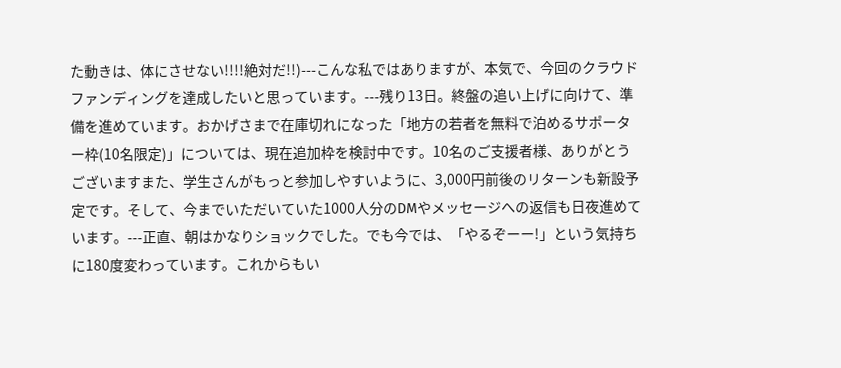た動きは、体にさせない!!!!絶対だ!!)---こんな私ではありますが、本気で、今回のクラウドファンディングを達成したいと思っています。---残り13日。終盤の追い上げに向けて、準備を進めています。おかげさまで在庫切れになった「地方の若者を無料で泊めるサポーター枠(10名限定)」については、現在追加枠を検討中です。10名のご支援者様、ありがとうございますまた、学生さんがもっと参加しやすいように、3,000円前後のリターンも新設予定です。そして、今までいただいていた1000人分のDMやメッセージへの返信も日夜進めています。---正直、朝はかなりショックでした。でも今では、「やるぞーー!」という気持ちに180度変わっています。これからもい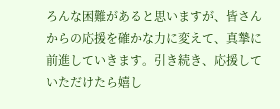ろんな困難があると思いますが、皆さんからの応援を確かな力に変えて、真摯に前進していきます。引き続き、応援していただけたら嬉し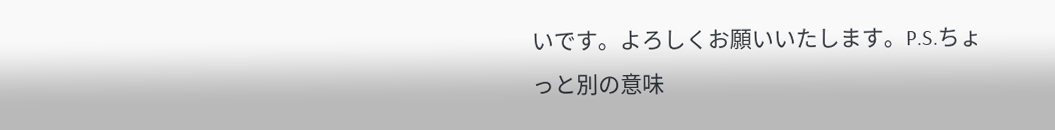いです。よろしくお願いいたします。P.S.ちょっと別の意味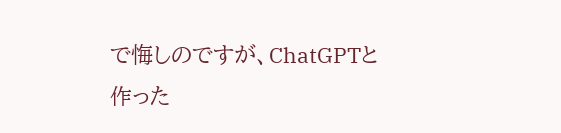で悔しのですが、ChatGPTと作った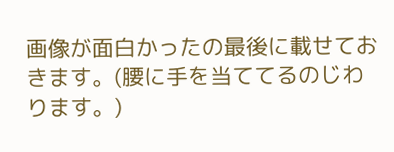画像が面白かったの最後に載せておきます。(腰に手を当ててるのじわります。)